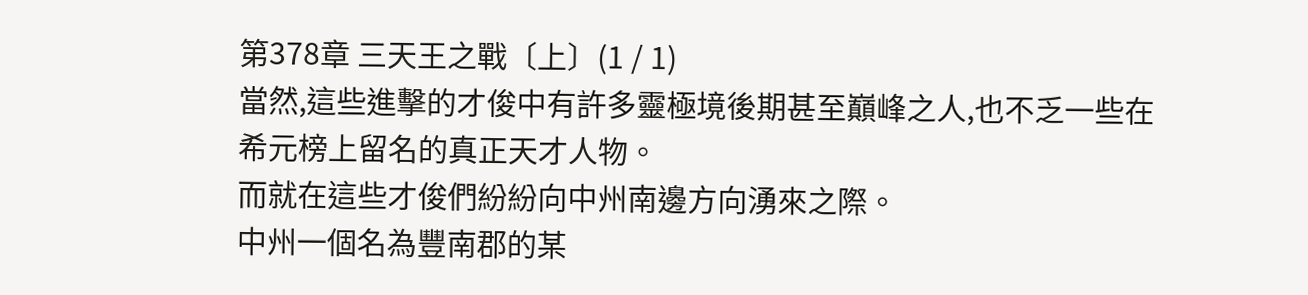第378章 三天王之戰〔上〕(1 / 1)
當然,這些進擊的才俊中有許多靈極境後期甚至巔峰之人,也不乏一些在希元榜上留名的真正天才人物。
而就在這些才俊們紛紛向中州南邊方向湧來之際。
中州一個名為豐南郡的某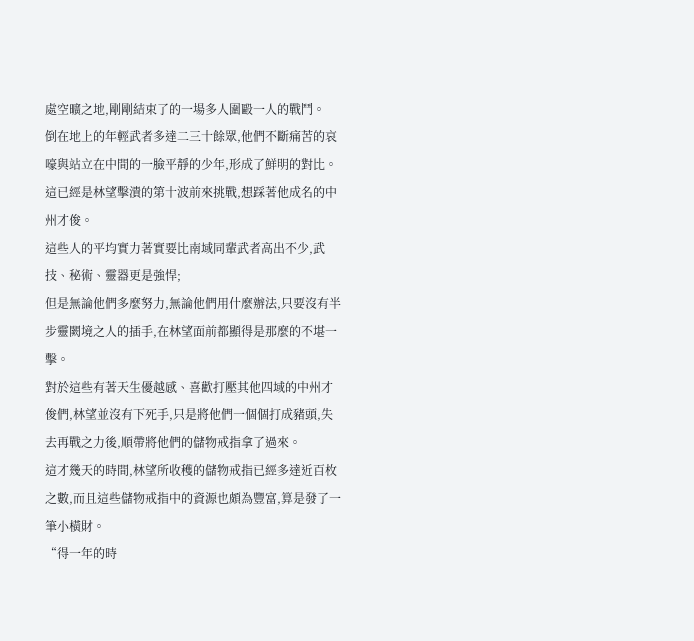處空曠之地,剛剛結束了的一場多人圍毆一人的戰鬥。
倒在地上的年輕武者多達二三十餘眾,他們不斷痛苦的哀嚎與站立在中間的一臉平靜的少年,形成了鮮明的對比。
這已經是林望擊潰的第十波前來挑戰,想踩著他成名的中州才俊。
這些人的平均實力著實要比南域同輩武者高出不少,武技、秘術、靈器更是強悍;
但是無論他們多麼努力,無論他們用什麼辦法,只要沒有半步靈闕境之人的插手,在林望面前都顯得是那麼的不堪一擊。
對於這些有著天生優越感、喜歡打壓其他四域的中州才俊們,林望並沒有下死手,只是將他們一個個打成豬頭,失去再戰之力後,順帶將他們的儲物戒指拿了過來。
這才幾天的時間,林望所收穫的儲物戒指已經多達近百枚之數,而且這些儲物戒指中的資源也頗為豐富,算是發了一筆小橫財。
“得一年的時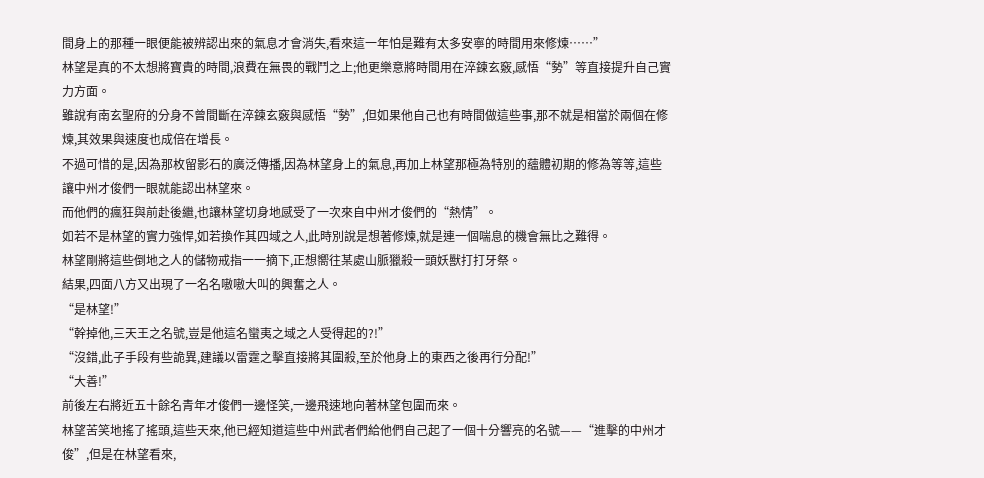間身上的那種一眼便能被辨認出來的氣息才會消失,看來這一年怕是難有太多安寧的時間用來修煉……”
林望是真的不太想將寶貴的時間,浪費在無畏的戰鬥之上;他更樂意將時間用在淬鍊玄竅,感悟“勢”等直接提升自己實力方面。
雖說有南玄聖府的分身不曾間斷在淬鍊玄竅與感悟“勢”,但如果他自己也有時間做這些事,那不就是相當於兩個在修煉,其效果與速度也成倍在增長。
不過可惜的是,因為那枚留影石的廣泛傳播,因為林望身上的氣息,再加上林望那極為特別的蘊體初期的修為等等,這些讓中州才俊們一眼就能認出林望來。
而他們的瘋狂與前赴後繼,也讓林望切身地感受了一次來自中州才俊們的“熱情”。
如若不是林望的實力強悍,如若換作其四域之人,此時別說是想著修煉,就是連一個喘息的機會無比之難得。
林望剛將這些倒地之人的儲物戒指一一摘下,正想嚮往某處山脈獵殺一頭妖獸打打牙祭。
結果,四面八方又出現了一名名嗷嗷大叫的興奮之人。
“是林望!”
“幹掉他,三天王之名號,豈是他這名蠻夷之域之人受得起的?!”
“沒錯,此子手段有些詭異,建議以雷霆之擊直接將其圍殺,至於他身上的東西之後再行分配!”
“大善!”
前後左右將近五十餘名青年才俊們一邊怪笑,一邊飛速地向著林望包圍而來。
林望苦笑地搖了搖頭,這些天來,他已經知道這些中州武者們給他們自己起了一個十分響亮的名號——“進擊的中州才俊”,但是在林望看來,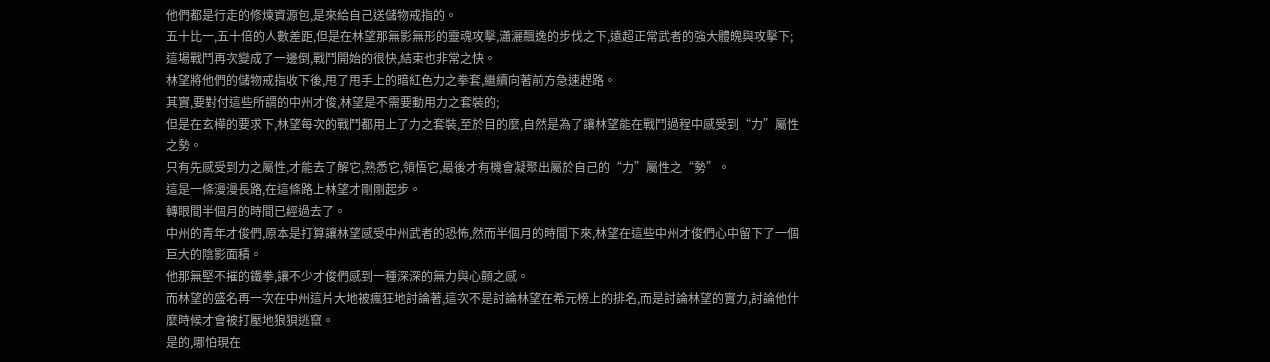他們都是行走的修煉資源包,是來給自己送儲物戒指的。
五十比一,五十倍的人數差距,但是在林望那無影無形的靈魂攻擊,瀟灑飄逸的步伐之下,遠超正常武者的強大體魄與攻擊下;
這場戰鬥再次變成了一邊倒,戰鬥開始的很快,結束也非常之快。
林望將他們的儲物戒指收下後,甩了甩手上的暗紅色力之拳套,繼續向著前方急速趕路。
其實,要對付這些所謂的中州才俊,林望是不需要動用力之套裝的;
但是在玄樺的要求下,林望每次的戰鬥都用上了力之套裝,至於目的麼,自然是為了讓林望能在戰鬥過程中感受到“力”屬性之勢。
只有先感受到力之屬性,才能去了解它,熟悉它,領悟它,最後才有機會凝聚出屬於自己的“力”屬性之“勢”。
這是一條漫漫長路,在這條路上林望才剛剛起步。
轉眼間半個月的時間已經過去了。
中州的青年才俊們,原本是打算讓林望感受中州武者的恐怖,然而半個月的時間下來,林望在這些中州才俊們心中留下了一個巨大的陰影面積。
他那無堅不摧的鐵拳,讓不少才俊們感到一種深深的無力與心顫之感。
而林望的盛名再一次在中州這片大地被瘋狂地討論著,這次不是討論林望在希元榜上的排名,而是討論林望的實力,討論他什麼時候才會被打壓地狼狽逃竄。
是的,哪怕現在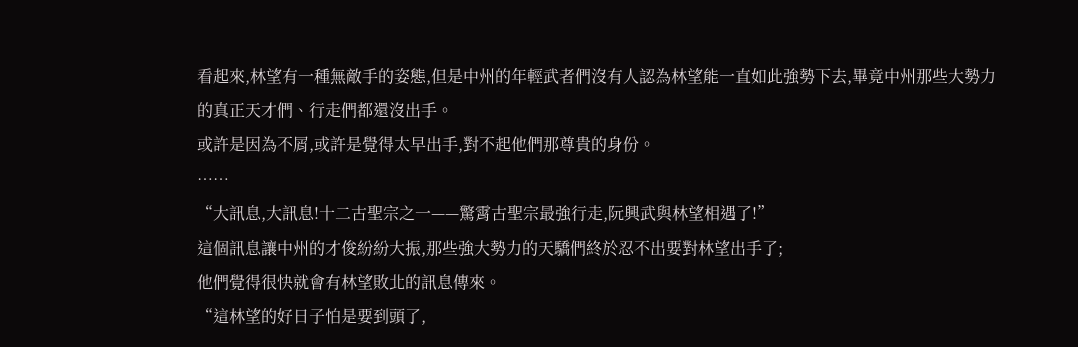看起來,林望有一種無敵手的姿態,但是中州的年輕武者們沒有人認為林望能一直如此強勢下去,畢竟中州那些大勢力的真正天才們、行走們都還沒出手。
或許是因為不屑,或許是覺得太早出手,對不起他們那尊貴的身份。
……
“大訊息,大訊息!十二古聖宗之一——驚霄古聖宗最強行走,阮興武與林望相遇了!”
這個訊息讓中州的才俊紛紛大振,那些強大勢力的天驕們終於忍不出要對林望出手了;
他們覺得很快就會有林望敗北的訊息傳來。
“這林望的好日子怕是要到頭了,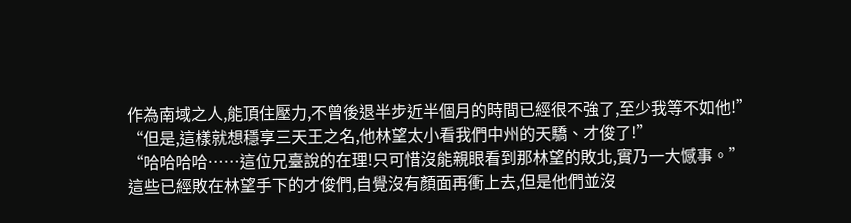作為南域之人,能頂住壓力,不曾後退半步近半個月的時間已經很不強了,至少我等不如他!”
“但是,這樣就想穩享三天王之名,他林望太小看我們中州的天驕、才俊了!”
“哈哈哈哈……這位兄臺說的在理!只可惜沒能親眼看到那林望的敗北,實乃一大憾事。”
這些已經敗在林望手下的才俊們,自覺沒有顏面再衝上去,但是他們並沒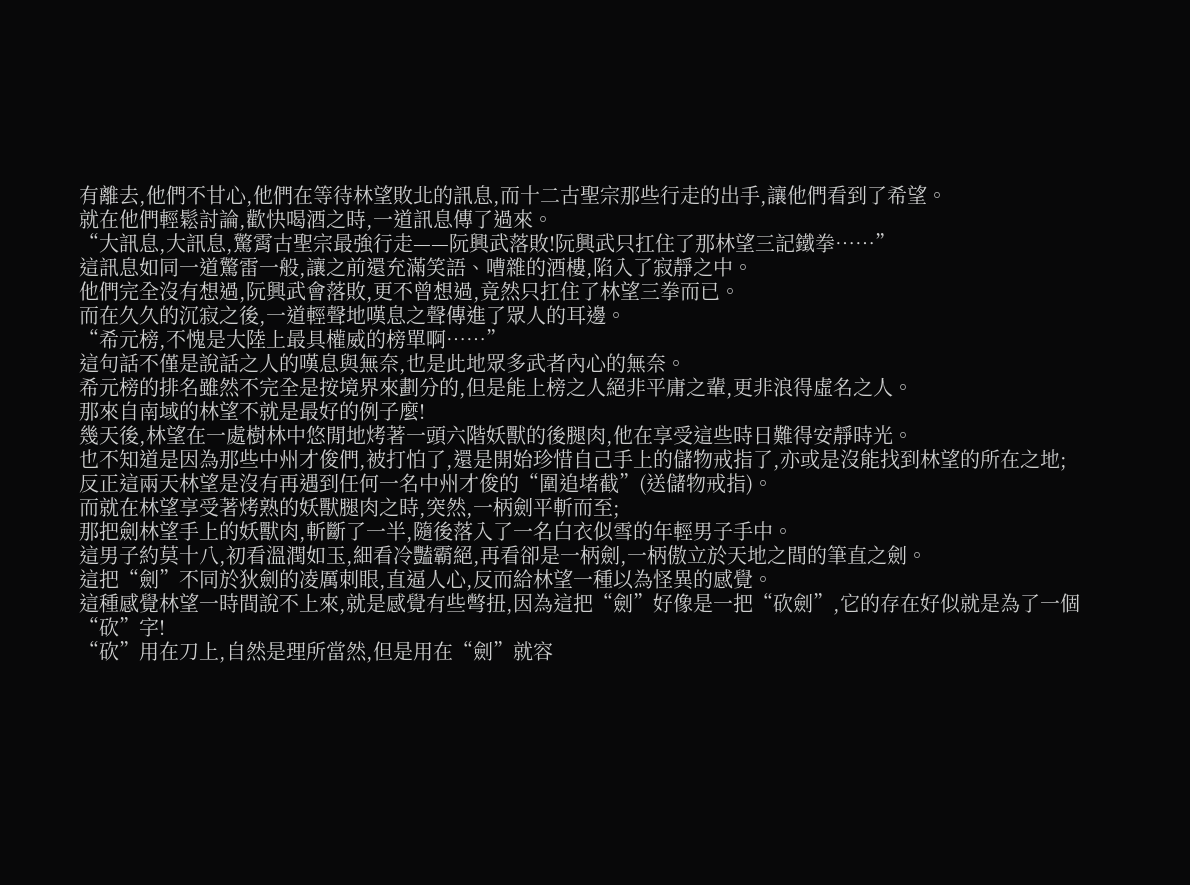有離去,他們不甘心,他們在等待林望敗北的訊息,而十二古聖宗那些行走的出手,讓他們看到了希望。
就在他們輕鬆討論,歡快喝酒之時,一道訊息傳了過來。
“大訊息,大訊息,驚霄古聖宗最強行走——阮興武落敗!阮興武只扛住了那林望三記鐵拳……”
這訊息如同一道驚雷一般,讓之前還充滿笑語、嘈雜的酒樓,陷入了寂靜之中。
他們完全沒有想過,阮興武會落敗,更不曾想過,竟然只扛住了林望三拳而已。
而在久久的沉寂之後,一道輕聲地嘆息之聲傳進了眾人的耳邊。
“希元榜,不愧是大陸上最具權威的榜單啊……”
這句話不僅是說話之人的嘆息與無奈,也是此地眾多武者內心的無奈。
希元榜的排名雖然不完全是按境界來劃分的,但是能上榜之人絕非平庸之輩,更非浪得虛名之人。
那來自南域的林望不就是最好的例子麼!
幾天後,林望在一處樹林中悠閒地烤著一頭六階妖獸的後腿肉,他在享受這些時日難得安靜時光。
也不知道是因為那些中州才俊們,被打怕了,還是開始珍惜自己手上的儲物戒指了,亦或是沒能找到林望的所在之地;
反正這兩天林望是沒有再遇到任何一名中州才俊的“圍追堵截”(送儲物戒指)。
而就在林望享受著烤熟的妖獸腿肉之時,突然,一柄劍平斬而至;
那把劍林望手上的妖獸肉,斬斷了一半,隨後落入了一名白衣似雪的年輕男子手中。
這男子約莫十八,初看溫潤如玉,細看冷豔霸絕,再看卻是一柄劍,一柄傲立於天地之間的筆直之劍。
這把“劍”不同於狄劍的凌厲刺眼,直逼人心,反而給林望一種以為怪異的感覺。
這種感覺林望一時間說不上來,就是感覺有些彆扭,因為這把“劍”好像是一把“砍劍”,它的存在好似就是為了一個“砍”字!
“砍”用在刀上,自然是理所當然,但是用在“劍”就容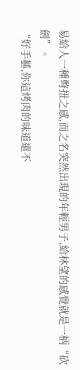易給人一種彆扭之感,而之名突然出現的年輕男子,給林望的感覺就是一柄“砍劍”。
“好手藝,你這烤肉的味道還不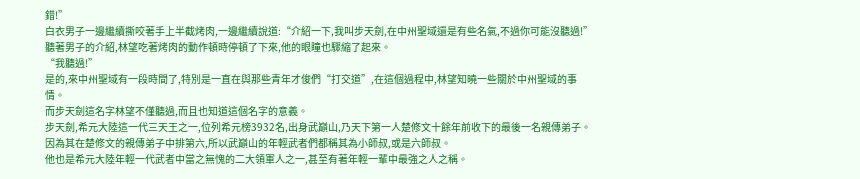錯!”
白衣男子一邊繼續撕咬著手上半截烤肉,一邊繼續說道:“介紹一下,我叫步天劍,在中州聖域還是有些名氣,不過你可能沒聽過!”
聽著男子的介紹,林望吃著烤肉的動作頓時停頓了下來,他的眼瞳也驟縮了起來。
“我聽過!”
是的,來中州聖域有一段時間了,特別是一直在與那些青年才俊們“打交道”,在這個過程中,林望知曉一些關於中州聖域的事情。
而步天劍這名字林望不僅聽過,而且也知道這個名字的意義。
步天劍,希元大陸這一代三天王之一,位列希元榜3932名,出身武巔山,乃天下第一人楚修文十餘年前收下的最後一名親傳弟子。
因為其在楚修文的親傳弟子中排第六,所以武巔山的年輕武者們都稱其為小師叔,或是六師叔。
他也是希元大陸年輕一代武者中當之無愧的二大領軍人之一,甚至有著年輕一輩中最強之人之稱。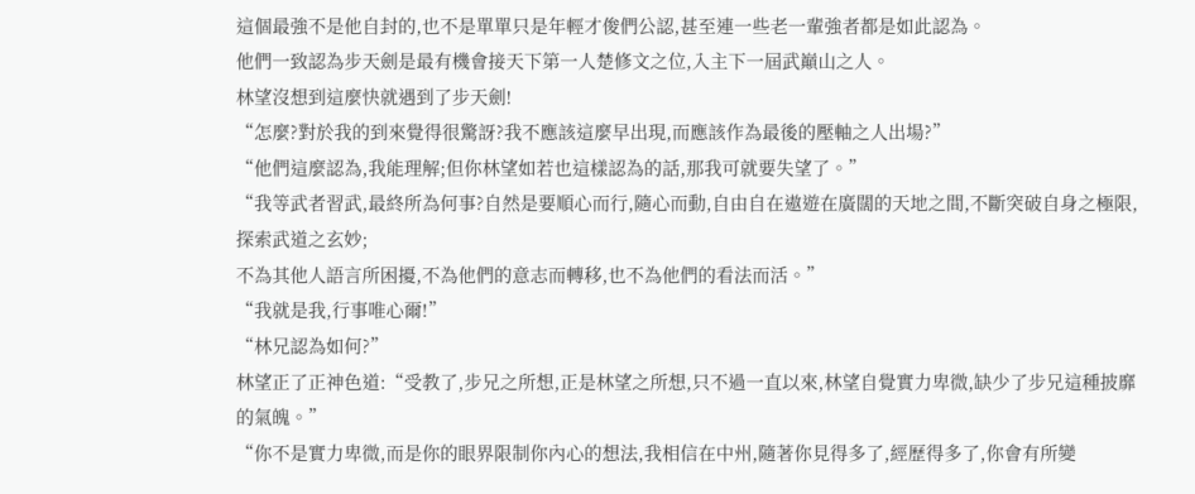這個最強不是他自封的,也不是單單只是年輕才俊們公認,甚至連一些老一輩強者都是如此認為。
他們一致認為步天劍是最有機會接天下第一人楚修文之位,入主下一屆武巔山之人。
林望沒想到這麼快就遇到了步天劍!
“怎麼?對於我的到來覺得很驚訝?我不應該這麼早出現,而應該作為最後的壓軸之人出場?”
“他們這麼認為,我能理解;但你林望如若也這樣認為的話,那我可就要失望了。”
“我等武者習武,最終所為何事?自然是要順心而行,隨心而動,自由自在遨遊在廣闊的天地之間,不斷突破自身之極限,探索武道之玄妙;
不為其他人語言所困擾,不為他們的意志而轉移,也不為他們的看法而活。”
“我就是我,行事唯心爾!”
“林兄認為如何?”
林望正了正神色道:“受教了,步兄之所想,正是林望之所想,只不過一直以來,林望自覺實力卑微,缺少了步兄這種披靡的氣魄。”
“你不是實力卑微,而是你的眼界限制你內心的想法,我相信在中州,隨著你見得多了,經歷得多了,你會有所變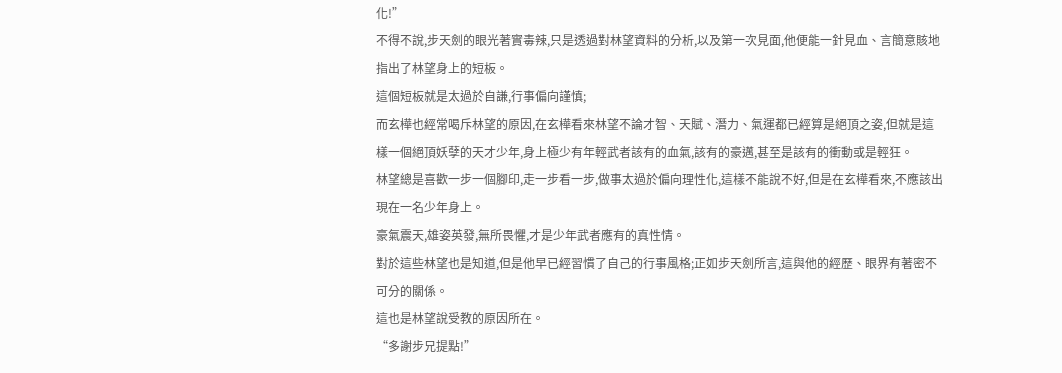化!”
不得不說,步天劍的眼光著實毒辣,只是透過對林望資料的分析,以及第一次見面,他便能一針見血、言簡意賅地指出了林望身上的短板。
這個短板就是太過於自謙,行事偏向謹慎;
而玄樺也經常喝斥林望的原因,在玄樺看來林望不論才智、天賦、潛力、氣運都已經算是絕頂之姿,但就是這樣一個絕頂妖孽的天才少年,身上極少有年輕武者該有的血氣,該有的豪邁,甚至是該有的衝動或是輕狂。
林望總是喜歡一步一個腳印,走一步看一步,做事太過於偏向理性化,這樣不能說不好,但是在玄樺看來,不應該出現在一名少年身上。
豪氣震天,雄姿英發,無所畏懼,才是少年武者應有的真性情。
對於這些林望也是知道,但是他早已經習慣了自己的行事風格;正如步天劍所言,這與他的經歷、眼界有著密不可分的關係。
這也是林望說受教的原因所在。
“多謝步兄提點!”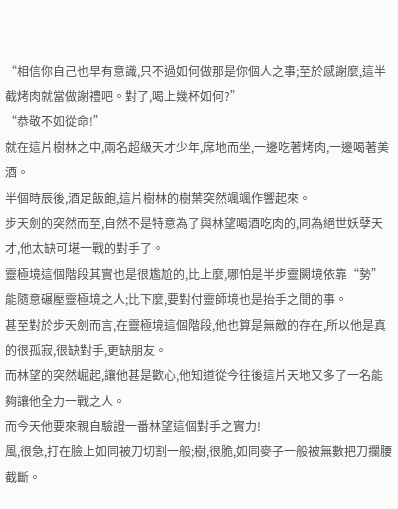“相信你自己也早有意識,只不過如何做那是你個人之事;至於感謝麼,這半截烤肉就當做謝禮吧。對了,喝上幾杯如何?”
“恭敬不如從命!”
就在這片樹林之中,兩名超級天才少年,席地而坐,一邊吃著烤肉,一邊喝著美酒。
半個時辰後,酒足飯飽,這片樹林的樹葉突然颯颯作響起來。
步天劍的突然而至,自然不是特意為了與林望喝酒吃肉的,同為絕世妖孽天才,他太缺可堪一戰的對手了。
靈極境這個階段其實也是很尷尬的,比上麼,哪怕是半步靈闕境依靠“勢”能隨意碾壓靈極境之人;比下麼,要對付靈師境也是抬手之間的事。
甚至對於步天劍而言,在靈極境這個階段,他也算是無敵的存在,所以他是真的很孤寂,很缺對手,更缺朋友。
而林望的突然崛起,讓他甚是歡心,他知道從今往後這片天地又多了一名能夠讓他全力一戰之人。
而今天他要來親自驗證一番林望這個對手之實力!
風,很急,打在臉上如同被刀切割一般;樹,很脆,如同麥子一般被無數把刀攔腰截斷。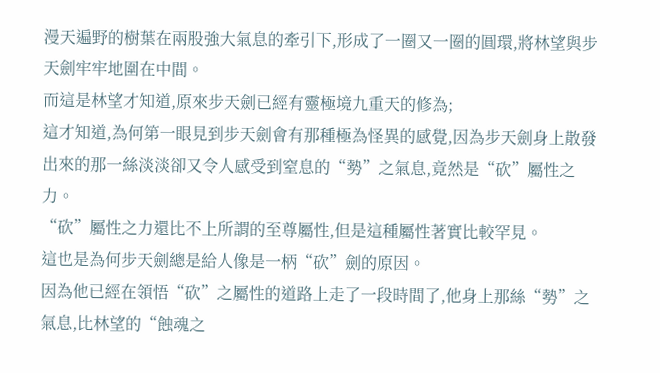漫天遍野的樹葉在兩股強大氣息的牽引下,形成了一圈又一圈的圓環,將林望與步天劍牢牢地圍在中間。
而這是林望才知道,原來步天劍已經有靈極境九重天的修為;
這才知道,為何第一眼見到步天劍會有那種極為怪異的感覺,因為步天劍身上散發出來的那一絲淡淡卻又令人感受到窒息的“勢”之氣息,竟然是“砍”屬性之力。
“砍”屬性之力還比不上所謂的至尊屬性,但是這種屬性著實比較罕見。
這也是為何步天劍總是給人像是一柄“砍”劍的原因。
因為他已經在領悟“砍”之屬性的道路上走了一段時間了,他身上那絲“勢”之氣息,比林望的“蝕魂之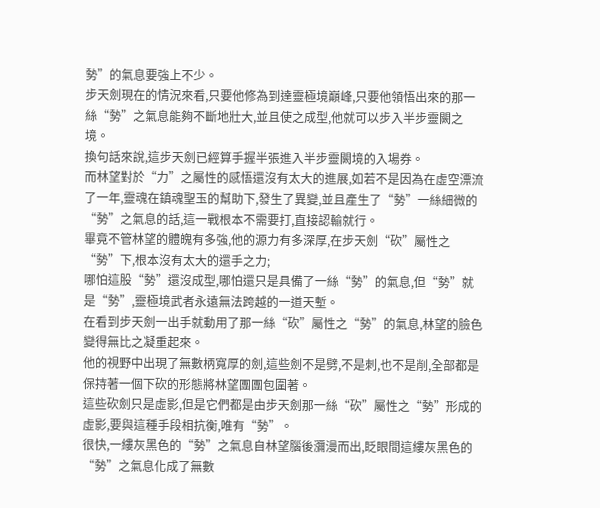勢”的氣息要強上不少。
步天劍現在的情況來看,只要他修為到達靈極境巔峰,只要他領悟出來的那一絲“勢”之氣息能夠不斷地壯大,並且使之成型,他就可以步入半步靈闕之境。
換句話來說,這步天劍已經算手握半張進入半步靈闕境的入場券。
而林望對於“力”之屬性的感悟還沒有太大的進展,如若不是因為在虛空漂流了一年,靈魂在鎮魂聖玉的幫助下,發生了異變,並且產生了“勢”一絲細微的“勢”之氣息的話,這一戰根本不需要打,直接認輸就行。
畢竟不管林望的體魄有多強,他的源力有多深厚,在步天劍“砍”屬性之“勢”下,根本沒有太大的還手之力;
哪怕這股“勢”還沒成型,哪怕還只是具備了一絲“勢”的氣息,但“勢”就是“勢”,靈極境武者永遠無法跨越的一道天塹。
在看到步天劍一出手就動用了那一絲“砍”屬性之“勢”的氣息,林望的臉色變得無比之凝重起來。
他的視野中出現了無數柄寬厚的劍,這些劍不是劈,不是刺,也不是削,全部都是保持著一個下砍的形態將林望團團包圍著。
這些砍劍只是虛影,但是它們都是由步天劍那一絲“砍”屬性之“勢”形成的虛影,要與這種手段相抗衡,唯有“勢”。
很快,一縷灰黑色的“勢”之氣息自林望腦後瀰漫而出,眨眼間這縷灰黑色的“勢”之氣息化成了無數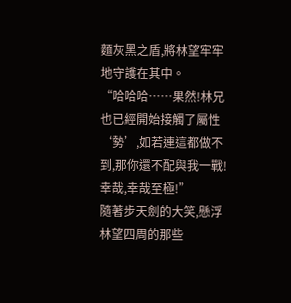麵灰黑之盾,將林望牢牢地守護在其中。
“哈哈哈……果然!林兄也已經開始接觸了屬性‘勢’,如若連這都做不到,那你還不配與我一戰!幸哉,幸哉至極!”
隨著步天劍的大笑,懸浮林望四周的那些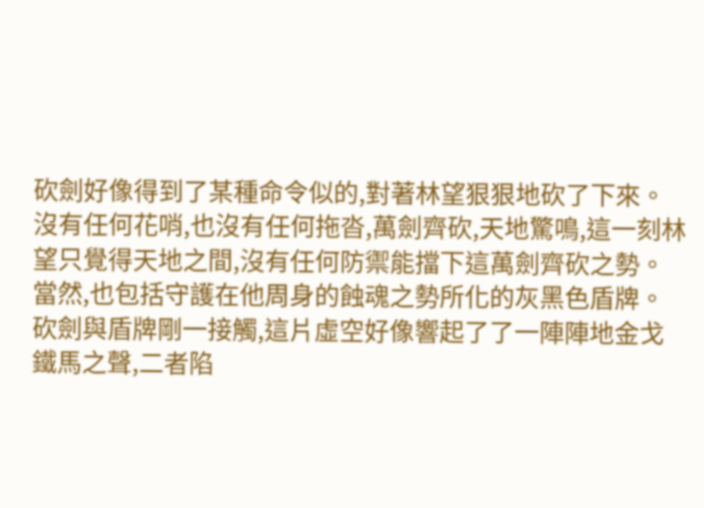砍劍好像得到了某種命令似的,對著林望狠狠地砍了下來。
沒有任何花哨,也沒有任何拖沓,萬劍齊砍,天地驚鳴,這一刻林望只覺得天地之間,沒有任何防禦能擋下這萬劍齊砍之勢。
當然,也包括守護在他周身的蝕魂之勢所化的灰黑色盾牌。
砍劍與盾牌剛一接觸,這片虛空好像響起了了一陣陣地金戈鐵馬之聲,二者陷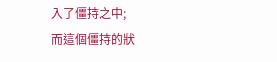入了僵持之中;
而這個僵持的狀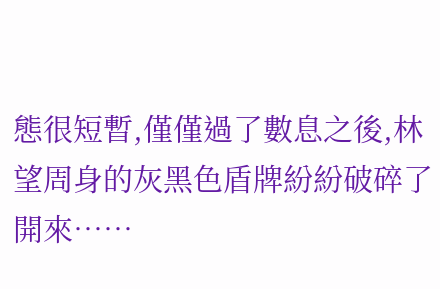態很短暫,僅僅過了數息之後,林望周身的灰黑色盾牌紛紛破碎了開來……